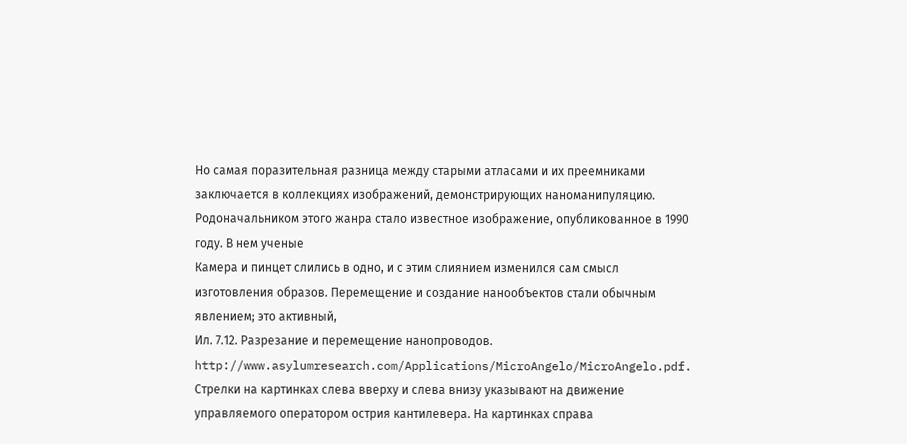Но самая поразительная разница между старыми атласами и их преемниками заключается в коллекциях изображений, демонстрирующих наноманипуляцию. Родоначальником этого жанра стало известное изображение, опубликованное в 1990 году. В нем ученые
Камера и пинцет слились в одно, и с этим слиянием изменился сам смысл изготовления образов. Перемещение и создание нанообъектов стали обычным явлением; это активный,
Ил. 7.12. Разрезание и перемещение нанопроводов. http://www.asylumresearch.com/Applications/MicroAngelo/MicroAngelo.pdf. Стрелки на картинках слева вверху и слева внизу указывают на движение управляемого оператором острия кантилевера. На картинках справа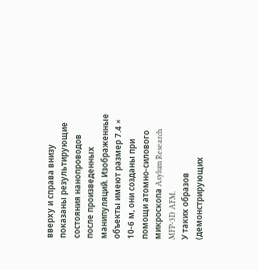вверху и справа внизу показаны результирующие состояния нанопроводов после произведенных манипуляций. Изображенные объекты имеют размер 7.4 × 10-6 м, они созданы при помощи атомно-силового микроскопа Asylum Research MFP-3D AFM.
У таких образов (демонстрирующих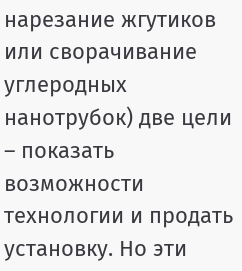нарезание жгутиков или сворачивание углеродных нанотрубок) две цели – показать возможности технологии и продать установку. Но эти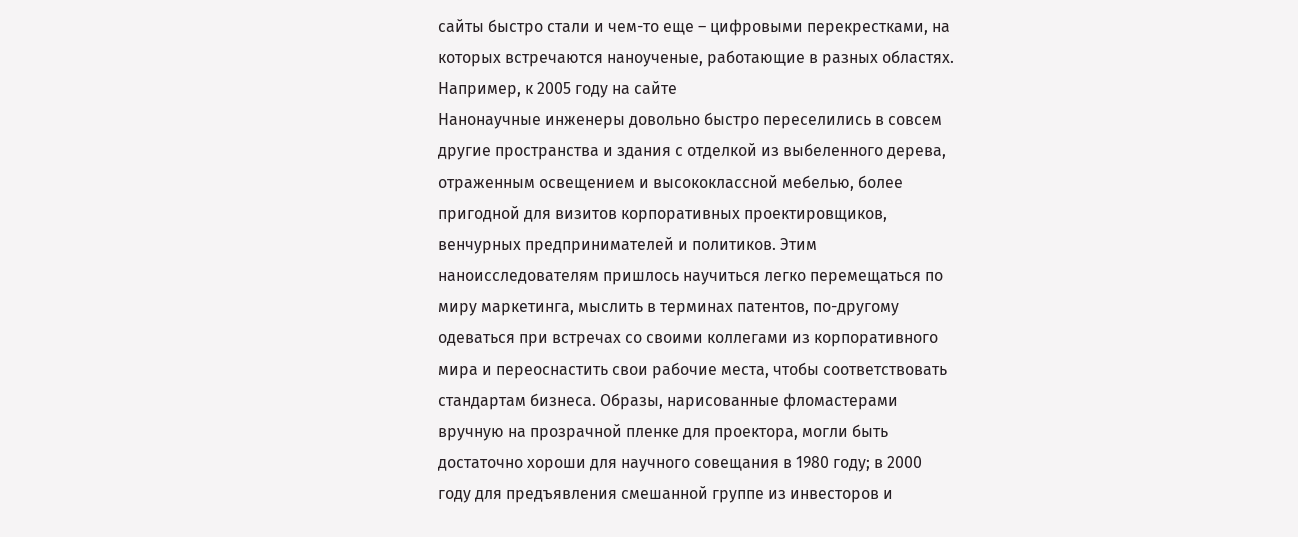сайты быстро стали и чем-то еще – цифровыми перекрестками, на которых встречаются наноученые, работающие в разных областях. Например, к 2005 году на сайте
Нанонаучные инженеры довольно быстро переселились в совсем другие пространства и здания с отделкой из выбеленного дерева, отраженным освещением и высококлассной мебелью, более пригодной для визитов корпоративных проектировщиков, венчурных предпринимателей и политиков. Этим наноисследователям пришлось научиться легко перемещаться по миру маркетинга, мыслить в терминах патентов, по-другому одеваться при встречах со своими коллегами из корпоративного мира и переоснастить свои рабочие места, чтобы соответствовать стандартам бизнеса. Образы, нарисованные фломастерами вручную на прозрачной пленке для проектора, могли быть достаточно хороши для научного совещания в 1980 году; в 2000 году для предъявления смешанной группе из инвесторов и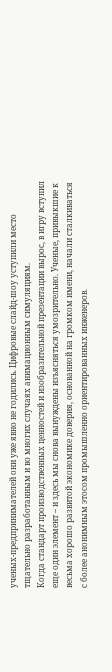ученых-предпринимателей они уже явно не годились. Цифровые слайд-шоу уступили место тщательно разработанным и во многих случаях анимационным симуляциям.
Когда стандарт производственных ценностей и изобразительной презентации вырос, в игру вступил еще один элемент – и здесь мы снова вынуждены изъясняться умозрительно. Ученые, привыкшие к весьма хорошо развитой экономике доверия, основанной на громком имени, начали сталкиваться с более анонимным этосом промышленно ориентированных инженеров.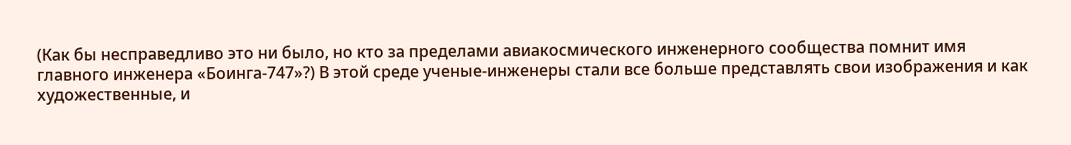(Как бы несправедливо это ни было, но кто за пределами авиакосмического инженерного сообщества помнит имя главного инженера «Боинга-747»?) В этой среде ученые-инженеры стали все больше представлять свои изображения и как художественные, и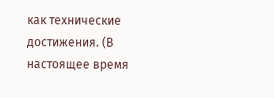как технические достижения. (В настоящее время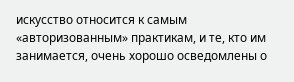искусство относится к самым «авторизованным» практикам, и те, кто им занимается, очень хорошо осведомлены о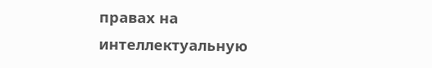правах на интеллектуальную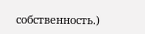собственность.)